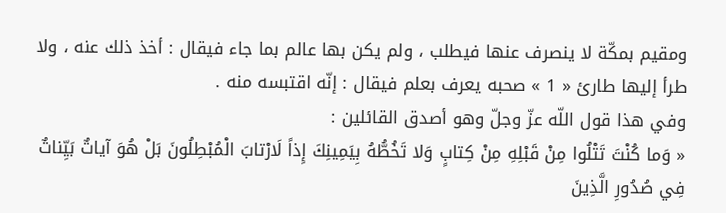ومقيم بمكّة لا ينصرف عنها فيطلب ، ولم يكن بها عالم بما جاء فيقال : أخذ ذلك عنه ، ولا طرأ إليها طارئ « 1 » صحبه يعرف بعلم فيقال : إنّه اقتبسه منه .
وفي هذا قول اللّه عزّ وجلّ وهو أصدق القائلين :
« وَما كُنْتَ تَتْلُوا مِنْ قَبْلِهِ مِنْ كِتابٍ وَلا تَخُطُّهُ بِيَمِينِكَ إِذاً لَارْتابَ الْمُبْطِلُونَ بَلْ هُوَ آياتٌ بَيِّناتٌ فِي صُدُورِ الَّذِينَ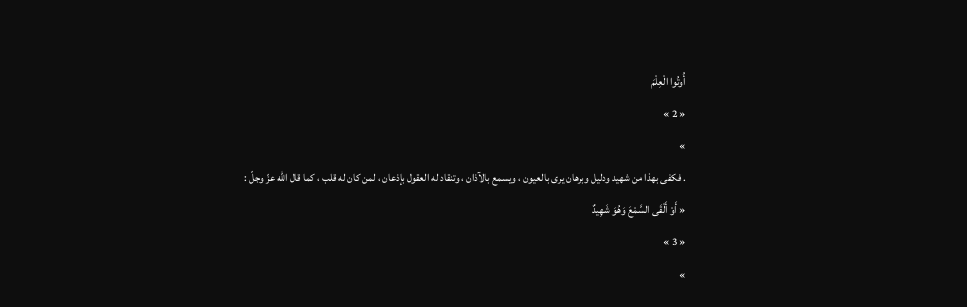أُوتُوا الْعِلْمَ
« 2 »
»
. فكفى بهذا من شهيد ودليل وبرهان يرى بالعيون ، ويسمع بالآذان ، وتنقاد له العقول بإذعان ، لمن كان له قلب ، كما قال اللّه عزّ وجلّ :
« أَوْ أَلْقَى السَّمْعَ وَهُوَ شَهِيدٌ
« 3 »
»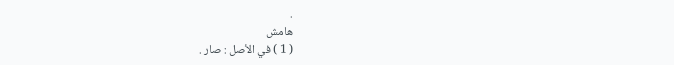.
هامش
( 1 ) في الأصل : صار .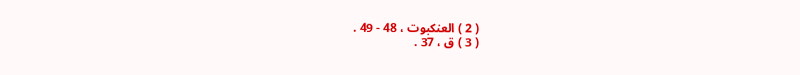( 2 ) العنكبوت ، 48 - 49 .
( 3 ) ق ، 37 .